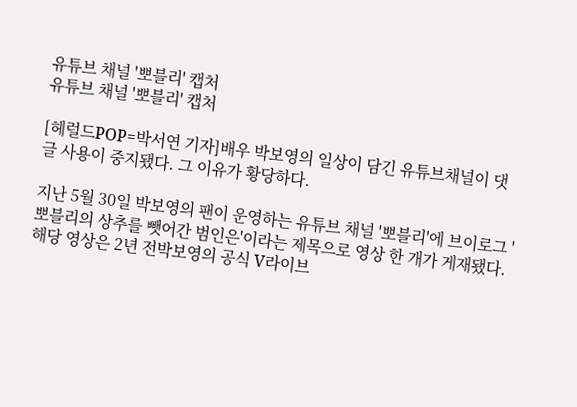유튜브 채널 '뽀블리' 캡처
유튜브 채널 '뽀블리' 캡처

[헤럴드POP=박서연 기자]배우 박보영의 일상이 담긴 유튜브채널이 댓글 사용이 중지됐다. 그 이유가 황당하다.

지난 5월 30일 박보영의 팬이 운영하는 유튜브 채널 '뽀블리'에 브이로그 '뽀블리의 상추를 뺏어간 범인은'이라는 제목으로 영상 한 개가 게재됐다. 해당 영상은 2년 전박보영의 공식 V라이브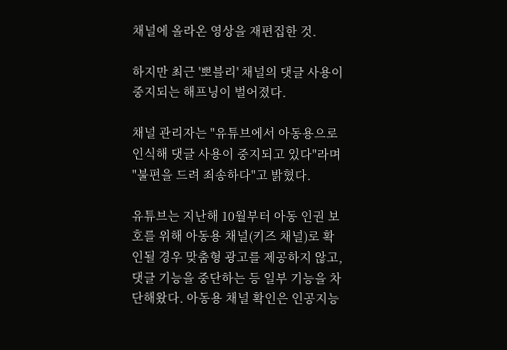채널에 올라온 영상을 재편집한 것.

하지만 최근 '뽀블리' 채널의 댓글 사용이 중지되는 해프닝이 벌어졌다.

채널 관리자는 "유튜브에서 아동용으로 인식해 댓글 사용이 중지되고 있다"라며 "불편을 드려 죄송하다"고 밝혔다.

유튜브는 지난해 10월부터 아동 인권 보호를 위해 아동용 채널(키즈 채널)로 확인될 경우 맞춤형 광고를 제공하지 않고, 댓글 기능을 중단하는 등 일부 기능을 차단해왔다. 아동용 채널 확인은 인공지능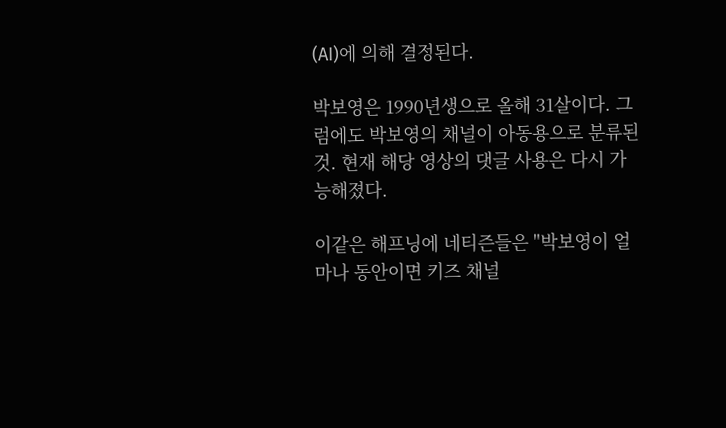(AI)에 의해 결정된다.

박보영은 1990년생으로 올해 31살이다. 그럼에도 박보영의 채널이 아동용으로 분류된 것. 현재 해당 영상의 댓글 사용은 다시 가능해졌다.

이같은 해프닝에 네티즌들은 "박보영이 얼마나 동안이면 키즈 채널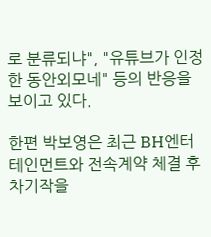로 분류되냐", "유튜브가 인정한 동안외모네" 등의 반응을 보이고 있다.

한편 박보영은 최근 BH엔터테인먼트와 전속계약 체결 후 차기작을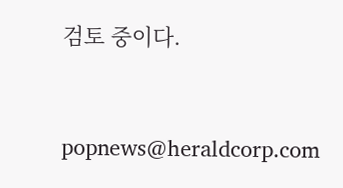검토 중이다.


popnews@heraldcorp.com